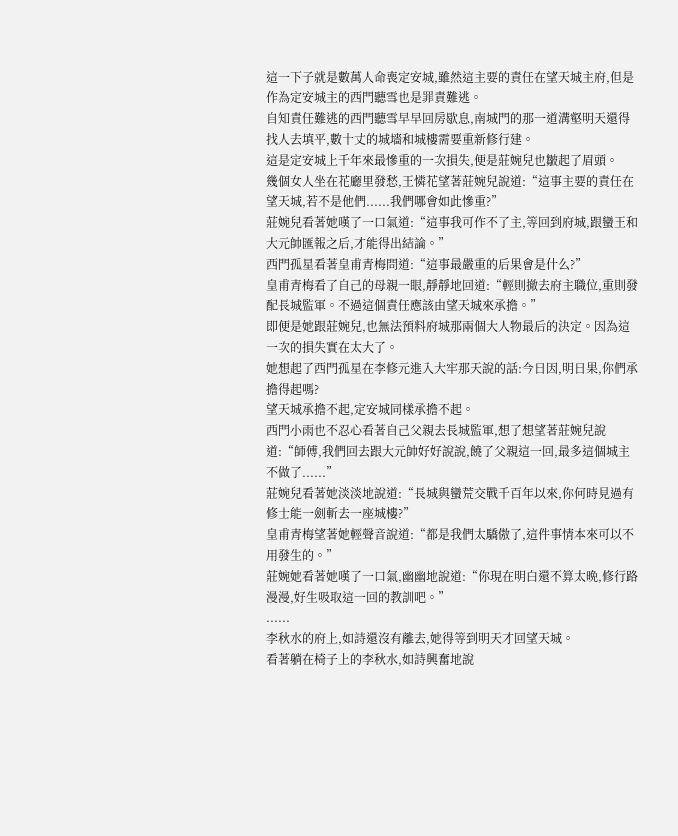這一下子就是數萬人命喪定安城,雖然這主要的責任在望天城主府,但是作為定安城主的西門聽雪也是罪責難逃。
自知責任難逃的西門聽雪早早回房歇息,南城門的那一道溝壑明天還得找人去填平,數十丈的城墻和城樓需要重新修行建。
這是定安城上千年來最慘重的一次損失,便是莊婉兒也皺起了眉頭。
幾個女人坐在花廳里發愁,王憐花望著莊婉兒說道:“這事主要的責任在望天城,若不是他們......我們哪會如此慘重?”
莊婉兒看著她嘆了一口氣道:“這事我可作不了主,等回到府城,跟蠻王和大元帥匯報之后,才能得出結論。”
西門孤星看著皇甫青梅問道:“這事最嚴重的后果會是什么?”
皇甫青梅看了自己的母親一眼,靜靜地回道:“輕則撤去府主職位,重則發配長城監軍。不過這個責任應該由望天城來承擔。”
即便是她跟莊婉兒,也無法預料府城那兩個大人物最后的決定。因為這一次的損失實在太大了。
她想起了西門孤星在李修元進入大牢那天說的話:今日因,明日果,你們承擔得起嗎?
望天城承擔不起,定安城同樣承擔不起。
西門小雨也不忍心看著自己父親去長城監軍,想了想望著莊婉兒說道:“師傅,我們回去跟大元帥好好說說,饒了父親這一回,最多這個城主不做了......”
莊婉兒看著她淡淡地說道:“長城與蠻荒交戰千百年以來,你何時見過有修士能一劍斬去一座城樓?”
皇甫青梅望著她輕聲音說道:“都是我們太驕傲了,這件事情本來可以不用發生的。”
莊婉她看著她嘆了一口氣,幽幽地說道:“你現在明白還不算太晩,修行路漫漫,好生吸取這一回的教訓吧。”
......
李秋水的府上,如詩還沒有離去,她得等到明天才回望天城。
看著躺在椅子上的李秋水,如詩興奮地說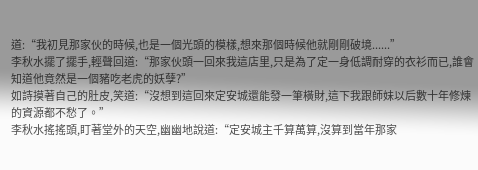道:“我初見那家伙的時候,也是一個光頭的模樣,想來那個時候他就剛剛破境......”
李秋水擺了擺手,輕聲回道:“那家伙頭一回來我這店里,只是為了定一身低調耐穿的衣衫而已,誰會知道他竟然是一個豬吃老虎的妖孽?”
如詩摸著自己的肚皮,笑道:“沒想到這回來定安城還能發一筆橫財,這下我跟師妹以后數十年修煉的資源都不愁了。”
李秋水搖搖頭,盯著堂外的天空,幽幽地說道:“定安城主千算萬算,沒算到當年那家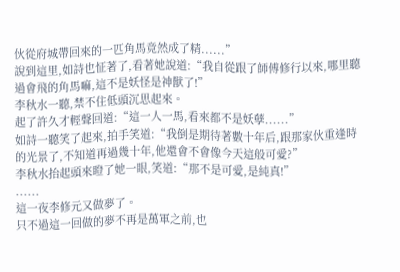伙從府城帶回來的一匹角馬竟然成了精......”
說到這里,如詩也怔著了,看著她說道:“我自從跟了師傅修行以來,哪里聽過會飛的角馬嘛,這不是妖怪是神獸了!”
李秋水一聽,禁不住低頭沉思起來。
起了許久才輕聲回道:“這一人一馬,看來都不是妖孽......”
如詩一聽笑了起來,拍手笑道:“我倒是期待著數十年后,跟那家伙重逢時的光景了,不知道再過幾十年,他還會不會像今天這般可愛?”
李秋水抬起頭來瞪了她一眼,笑道:“那不是可愛,是純真!”
......
這一夜李修元又做夢了。
只不過這一回做的夢不再是萬軍之前,也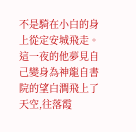不是騎在小白的身上從定安城飛走。
這一夜的他夢見自己變身為神龍自書院的望白澗飛上了天空,往落霞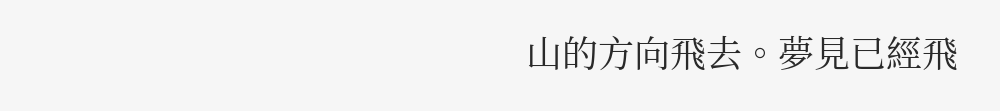山的方向飛去。夢見已經飛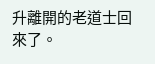升離開的老道士回來了。